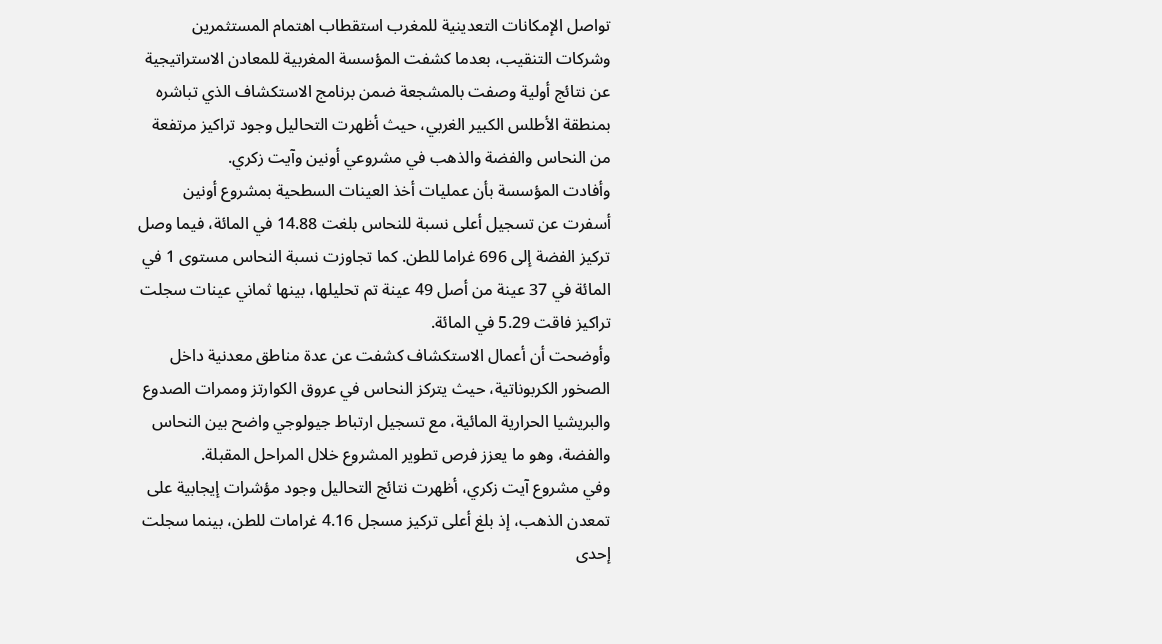تواصل الإمكانات التعدينية للمغرب استقطاب اهتمام المستثمرين وشركات التنقيب، بعدما كشفت المؤسسة المغربية للمعادن الاستراتيجية عن نتائج أولية وصفت بالمشجعة ضمن برنامج الاستكشاف الذي تباشره بمنطقة الأطلس الكبير الغربي، حيث أظهرت التحاليل وجود تراكيز مرتفعة من النحاس والفضة والذهب في مشروعي أونين وآيت زكري.
وأفادت المؤسسة بأن عمليات أخذ العينات السطحية بمشروع أونين أسفرت عن تسجيل أعلى نسبة للنحاس بلغت 14.88 في المائة، فيما وصل تركيز الفضة إلى 696 غراما للطن. كما تجاوزت نسبة النحاس مستوى 1 في المائة في 37 عينة من أصل 49 عينة تم تحليلها، بينها ثماني عينات سجلت تراكيز فاقت 5.29 في المائة.
وأوضحت أن أعمال الاستكشاف كشفت عن عدة مناطق معدنية داخل الصخور الكربوناتية، حيث يتركز النحاس في عروق الكوارتز وممرات الصدوع والبريشيا الحرارية المائية، مع تسجيل ارتباط جيولوجي واضح بين النحاس والفضة، وهو ما يعزز فرص تطوير المشروع خلال المراحل المقبلة.
وفي مشروع آيت زكري، أظهرت نتائج التحاليل وجود مؤشرات إيجابية على تمعدن الذهب، إذ بلغ أعلى تركيز مسجل 4.16 غرامات للطن، بينما سجلت إحدى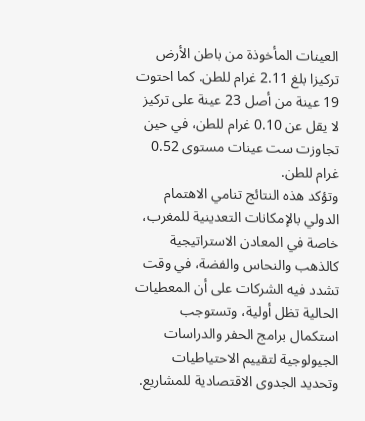العينات المأخوذة من باطن الأرض تركيزا بلغ 2.11 غرام للطن. كما احتوت 19 عينة من أصل 23 عينة على تركيز لا يقل عن 0.10 غرام للطن، في حين تجاوزت ست عينات مستوى 0.52 غرام للطن.
وتؤكد هذه النتائج تنامي الاهتمام الدولي بالإمكانات التعدينية للمغرب، خاصة في المعادن الاستراتيجية كالذهب والنحاس والفضة، في وقت تشدد فيه الشركات على أن المعطيات الحالية تظل أولية، وتستوجب استكمال برامج الحفر والدراسات الجيولوجية لتقييم الاحتياطيات وتحديد الجدوى الاقتصادية للمشاريع.